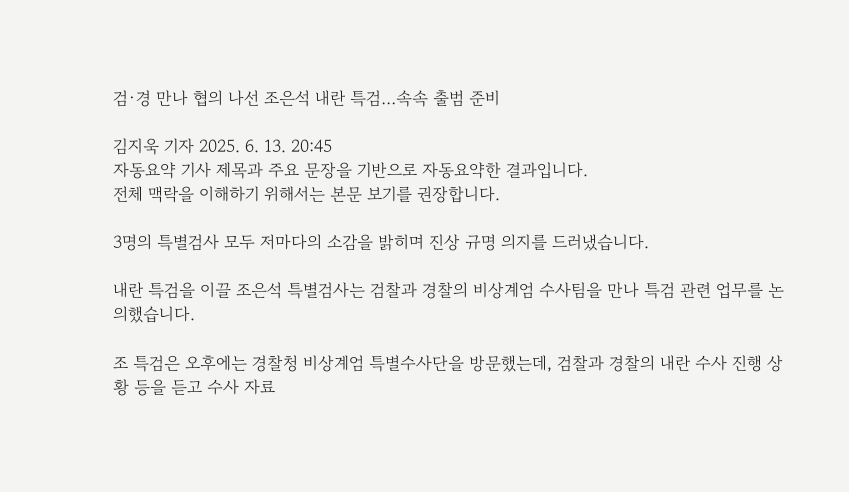검·경 만나 협의 나선 조은석 내란 특검…속속 출범 준비

김지욱 기자 2025. 6. 13. 20:45
자동요약 기사 제목과 주요 문장을 기반으로 자동요약한 결과입니다.
전체 맥락을 이해하기 위해서는 본문 보기를 권장합니다.

3명의 특별검사 모두 저마다의 소감을 밝히며 진상 규명 의지를 드러냈습니다.

내란 특검을 이끌 조은석 특별검사는 검찰과 경찰의 비상계엄 수사팀을 만나 특검 관련 업무를 논의했습니다.

조 특검은 오후에는 경찰청 비상계엄 특별수사단을 방문했는데, 검찰과 경찰의 내란 수사 진행 상황 등을 듣고 수사 자료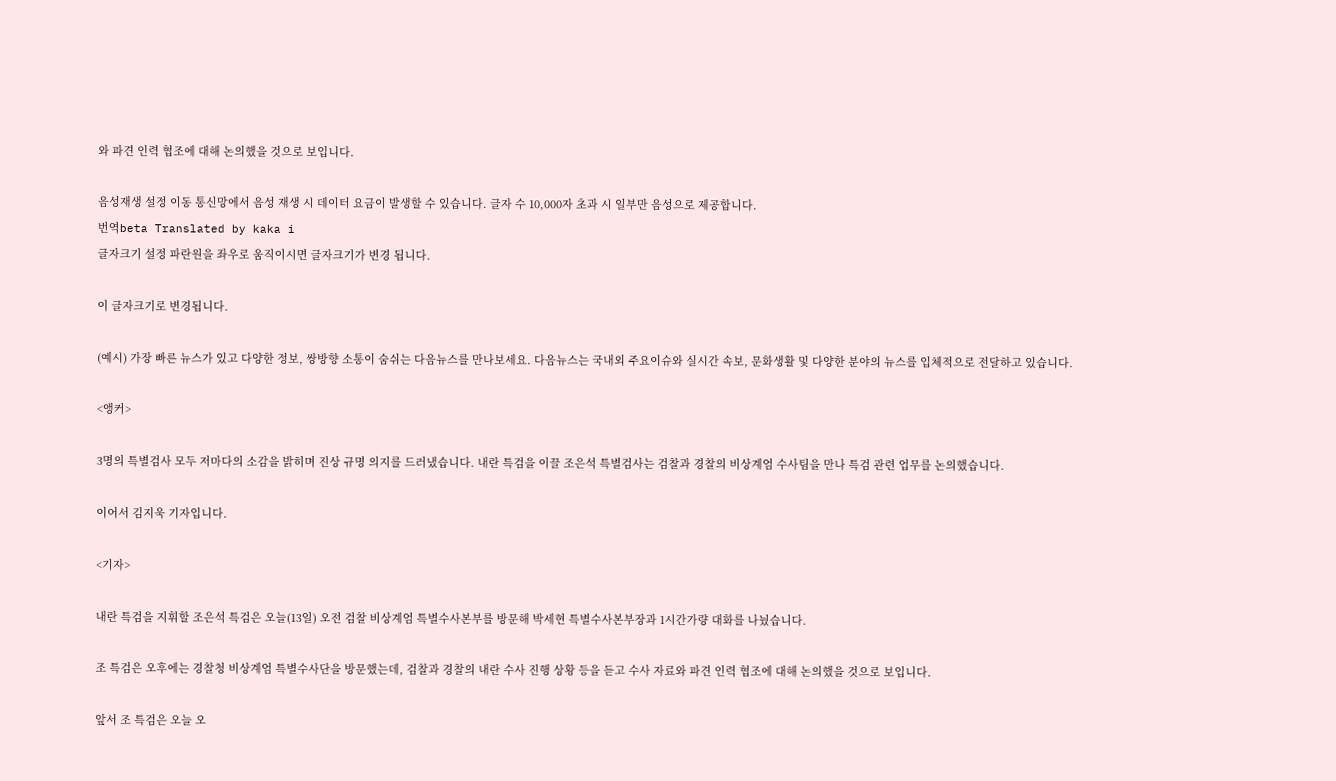와 파견 인력 협조에 대해 논의했을 것으로 보입니다.

음성재생 설정 이동 통신망에서 음성 재생 시 데이터 요금이 발생할 수 있습니다. 글자 수 10,000자 초과 시 일부만 음성으로 제공합니다.
번역beta Translated by kaka i
글자크기 설정 파란원을 좌우로 움직이시면 글자크기가 변경 됩니다.

이 글자크기로 변경됩니다.

(예시) 가장 빠른 뉴스가 있고 다양한 정보, 쌍방향 소통이 숨쉬는 다음뉴스를 만나보세요. 다음뉴스는 국내외 주요이슈와 실시간 속보, 문화생활 및 다양한 분야의 뉴스를 입체적으로 전달하고 있습니다.

<앵커>

3명의 특별검사 모두 저마다의 소감을 밝히며 진상 규명 의지를 드러냈습니다. 내란 특검을 이끌 조은석 특별검사는 검찰과 경찰의 비상계엄 수사팀을 만나 특검 관련 업무를 논의했습니다.

이어서 김지욱 기자입니다.

<기자>

내란 특검을 지휘할 조은석 특검은 오늘(13일) 오전 검찰 비상계엄 특별수사본부를 방문해 박세현 특별수사본부장과 1시간가량 대화를 나눴습니다.

조 특검은 오후에는 경찰청 비상계엄 특별수사단을 방문했는데, 검찰과 경찰의 내란 수사 진행 상황 등을 듣고 수사 자료와 파견 인력 협조에 대해 논의했을 것으로 보입니다.

앞서 조 특검은 오늘 오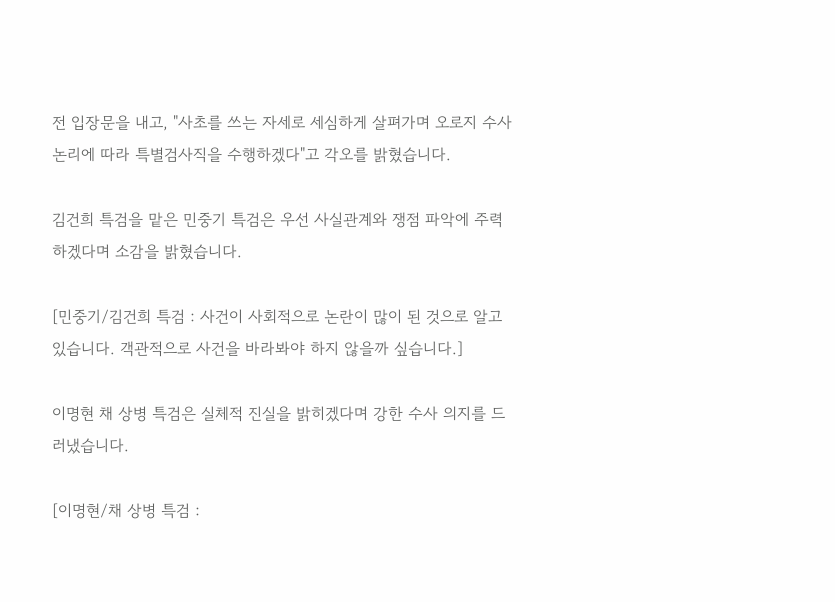전 입장문을 내고, "사초를 쓰는 자세로 세심하게 살펴가며 오로지 수사 논리에 따라 특별검사직을 수행하겠다"고 각오를 밝혔습니다.

김건희 특검을 맡은 민중기 특검은 우선 사실관계와 쟁점 파악에 주력하겠다며 소감을 밝혔습니다.

[민중기/김건희 특검 : 사건이 사회적으로 논란이 많이 된 것으로 알고 있습니다. 객관적으로 사건을 바라봐야 하지 않을까 싶습니다.]

이명현 채 상병 특검은 실체적 진실을 밝히겠다며 강한 수사 의지를 드러냈습니다.

[이명현/채 상병 특검 :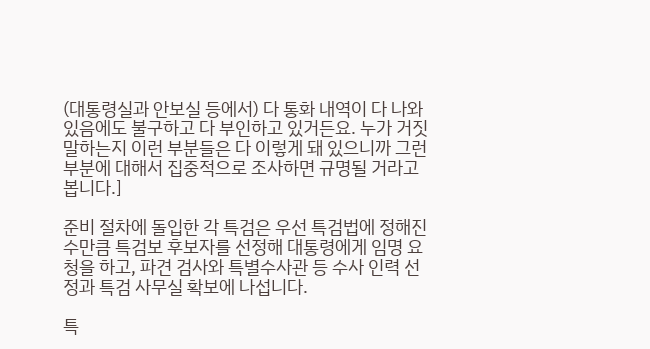(대통령실과 안보실 등에서) 다 통화 내역이 다 나와 있음에도 불구하고 다 부인하고 있거든요. 누가 거짓말하는지 이런 부분들은 다 이렇게 돼 있으니까 그런 부분에 대해서 집중적으로 조사하면 규명될 거라고 봅니다.]

준비 절차에 돌입한 각 특검은 우선 특검법에 정해진 수만큼 특검보 후보자를 선정해 대통령에게 임명 요청을 하고, 파견 검사와 특별수사관 등 수사 인력 선정과 특검 사무실 확보에 나섭니다.

특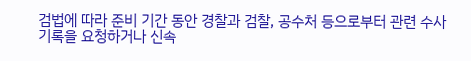검법에 따라 준비 기간 동안 경찰과 검찰, 공수처 등으로부터 관련 수사 기록을 요청하거나 신속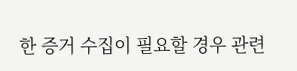한 증거 수집이 필요할 경우 관련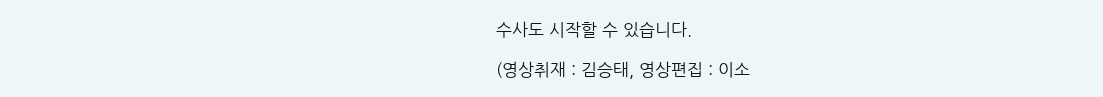수사도 시작할 수 있습니다.

(영상취재 : 김승태, 영상편집 : 이소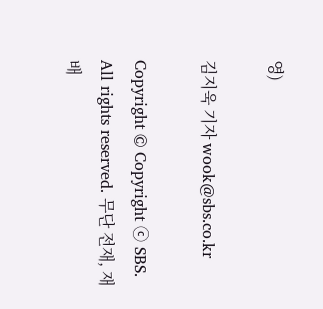영)

김지욱 기자 wook@sbs.co.kr

Copyright © Copyright ⓒ SBS. All rights reserved. 무단 전재, 재배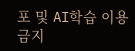포 및 AI학습 이용 금지